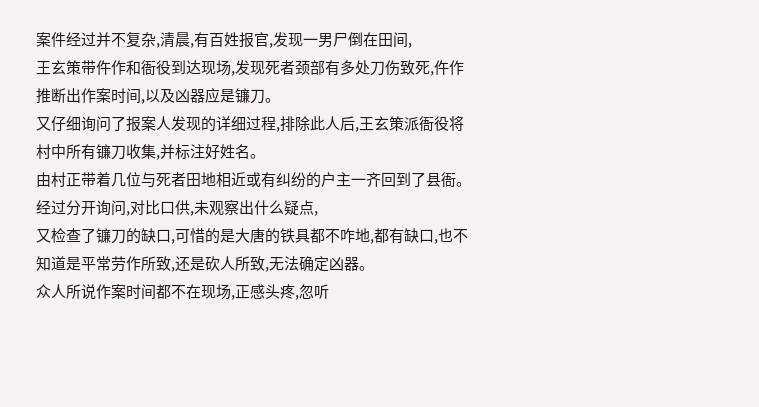案件经过并不复杂,清晨,有百姓报官,发现一男尸倒在田间,
王玄策带仵作和衙役到达现场,发现死者颈部有多处刀伤致死,仵作推断出作案时间,以及凶器应是镰刀。
又仔细询问了报案人发现的详细过程,排除此人后,王玄策派衙役将村中所有镰刀收集,并标注好姓名。
由村正带着几位与死者田地相近或有纠纷的户主一齐回到了县衙。经过分开询问,对比口供,未观察出什么疑点,
又检查了镰刀的缺口,可惜的是大唐的铁具都不咋地,都有缺口,也不知道是平常劳作所致,还是砍人所致,无法确定凶器。
众人所说作案时间都不在现场,正感头疼,忽听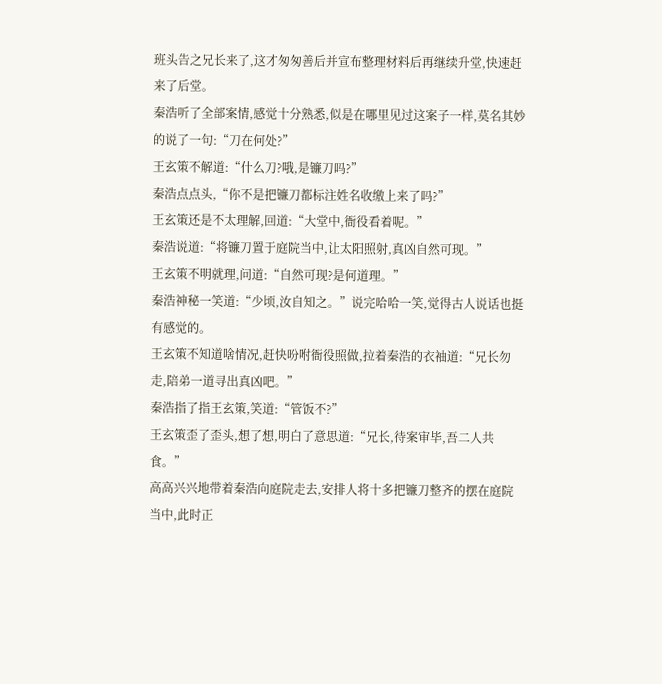班头告之兄长来了,这才匆匆善后并宣布整理材料后再继续升堂,快速赶来了后堂。
秦浩听了全部案情,感觉十分熟悉,似是在哪里见过这案子一样,莫名其妙的说了一句:“刀在何处?”
王玄策不解道:“什么刀?哦,是镰刀吗?”
秦浩点点头,“你不是把镰刀都标注姓名收缴上来了吗?”
王玄策还是不太理解,回道:“大堂中,衙役看着呢。”
秦浩说道:“将镰刀置于庭院当中,让太阳照射,真凶自然可现。”
王玄策不明就理,问道:“自然可现?是何道理。”
秦浩神秘一笑道:“少顷,汝自知之。”说完哈哈一笑,觉得古人说话也挺有感觉的。
王玄策不知道啥情况,赶快吩咐衙役照做,拉着秦浩的衣袖道:“兄长勿走,陪弟一道寻出真凶吧。”
秦浩指了指王玄策,笑道:“管饭不?”
王玄策歪了歪头,想了想,明白了意思道:“兄长,待案审毕,吾二人共食。”
高高兴兴地带着秦浩向庭院走去,安排人将十多把镰刀整齐的摆在庭院当中,此时正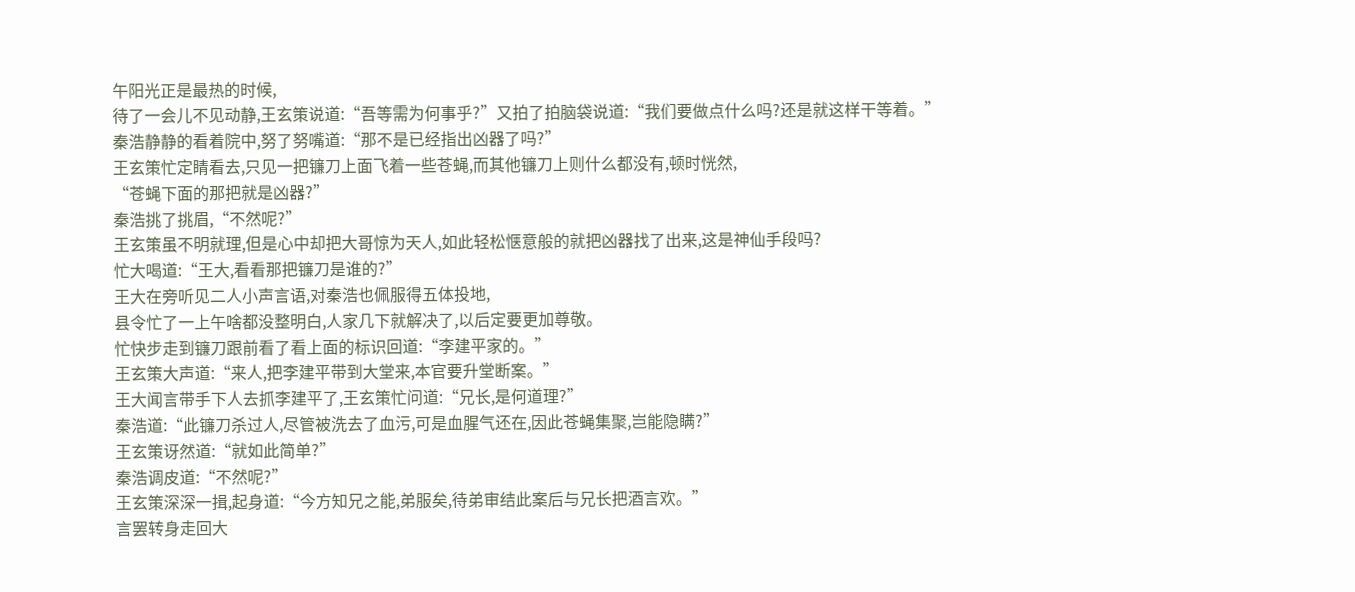午阳光正是最热的时候,
待了一会儿不见动静,王玄策说道:“吾等需为何事乎?”又拍了拍脑袋说道:“我们要做点什么吗?还是就这样干等着。”
秦浩静静的看着院中,努了努嘴道:“那不是已经指出凶器了吗?”
王玄策忙定睛看去,只见一把镰刀上面飞着一些苍蝇,而其他镰刀上则什么都没有,顿时恍然,
“苍蝇下面的那把就是凶器?”
秦浩挑了挑眉,“不然呢?”
王玄策虽不明就理,但是心中却把大哥惊为天人,如此轻松惬意般的就把凶器找了出来,这是神仙手段吗?
忙大喝道:“王大,看看那把镰刀是谁的?”
王大在旁听见二人小声言语,对秦浩也佩服得五体投地,
县令忙了一上午啥都没整明白,人家几下就解决了,以后定要更加尊敬。
忙快步走到镰刀跟前看了看上面的标识回道:“李建平家的。”
王玄策大声道:“来人,把李建平带到大堂来,本官要升堂断案。”
王大闻言带手下人去抓李建平了,王玄策忙问道:“兄长,是何道理?”
秦浩道:“此镰刀杀过人,尽管被洗去了血污,可是血腥气还在,因此苍蝇集聚,岂能隐瞒?”
王玄策讶然道:“就如此简单?”
秦浩调皮道:“不然呢?”
王玄策深深一揖,起身道:“今方知兄之能,弟服矣,待弟审结此案后与兄长把酒言欢。”
言罢转身走回大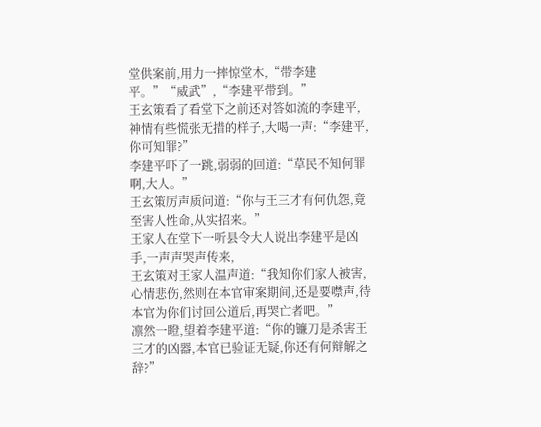堂供案前,用力一摔惊堂木,“带李建平。”“威武”,“李建平带到。”
王玄策看了看堂下之前还对答如流的李建平,神情有些慌张无措的样子,大喝一声:“李建平,你可知罪?”
李建平吓了一跳,弱弱的回道:“草民不知何罪啊,大人。”
王玄策厉声质问道:“你与王三才有何仇怨,竟至害人性命,从实招来。”
王家人在堂下一听县令大人说出李建平是凶手,一声声哭声传来,
王玄策对王家人温声道:“我知你们家人被害,心情悲伤,然则在本官审案期间,还是要噤声,待本官为你们讨回公道后,再哭亡者吧。”
凛然一瞪,望着李建平道:“你的镰刀是杀害王三才的凶器,本官已验证无疑,你还有何辩解之辞?”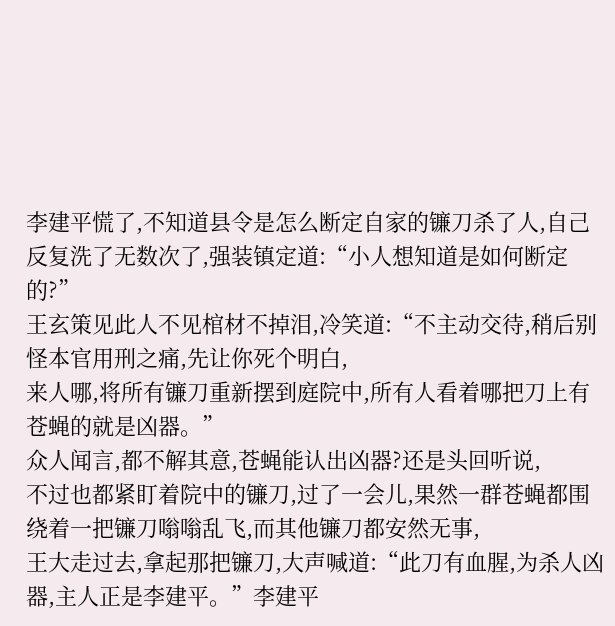李建平慌了,不知道县令是怎么断定自家的镰刀杀了人,自己反复洗了无数次了,强装镇定道:“小人想知道是如何断定的?”
王玄策见此人不见棺材不掉泪,冷笑道:“不主动交待,稍后别怪本官用刑之痛,先让你死个明白,
来人哪,将所有镰刀重新摆到庭院中,所有人看着哪把刀上有苍蝇的就是凶器。”
众人闻言,都不解其意,苍蝇能认出凶器?还是头回听说,
不过也都紧盯着院中的镰刀,过了一会儿,果然一群苍蝇都围绕着一把镰刀嗡嗡乱飞,而其他镰刀都安然无事,
王大走过去,拿起那把镰刀,大声喊道:“此刀有血腥,为杀人凶器,主人正是李建平。”李建平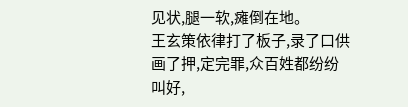见状,腿一软,瘫倒在地。
王玄策依律打了板子,录了口供画了押,定完罪,众百姓都纷纷叫好,